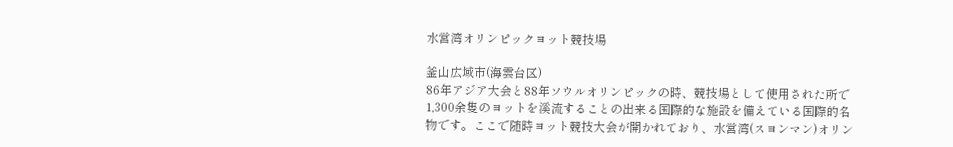水営湾オリンピックヨット競技場

釜山広域市(海雲台区)
86年アジア大会と88年ソウルオリンピックの時、競技場として使用された所で1,300余隻のヨットを溪流することの出来る国際的な施設を備えている国際的名物です。ここで随時ヨット競技大会が開かれており、水営湾(スヨンマン)オリン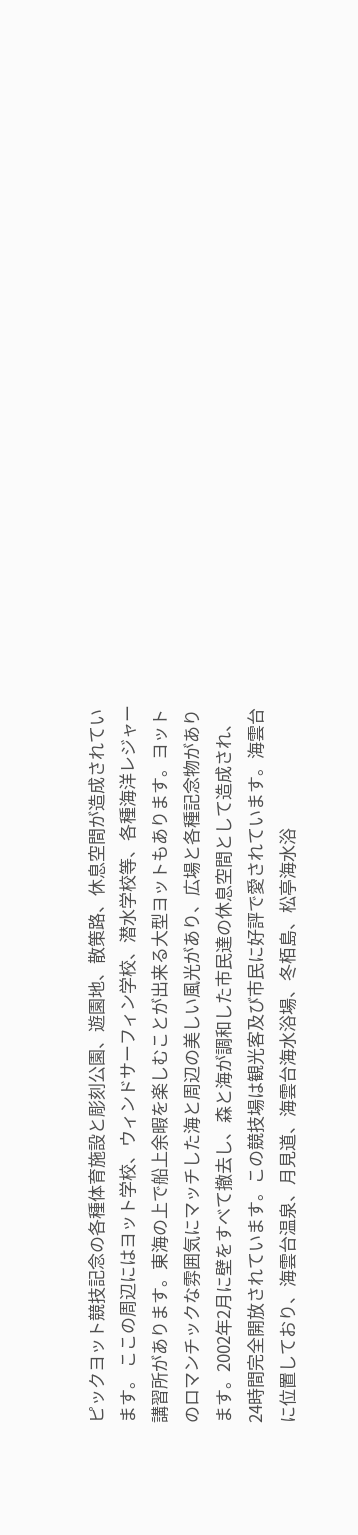ピックヨット競技記念の各種体育施設と彫刻公園、遊園地、散策路、休息空間が造成されています。 ここの周辺にはヨット学校、ウィンドサーフィン学校、潜水学校等、各種海洋レジャー講習所があります。東海の上で船上余暇を楽しむことが出来る大型ヨットもあります。ヨットのロマンチックな雰囲気にマッチした海と周辺の美しい風光があり、広場と各種記念物があります。2002年2月に壁をすべて撤去し、森と海が調和した市民達の休息空間として造成され、24時間完全開放されています。この競技場は観光客及び市民に好評で愛されています。海雲台に位置しており、海雲台温泉、月見道、海雲台海水浴場、冬栢島、松亭海水浴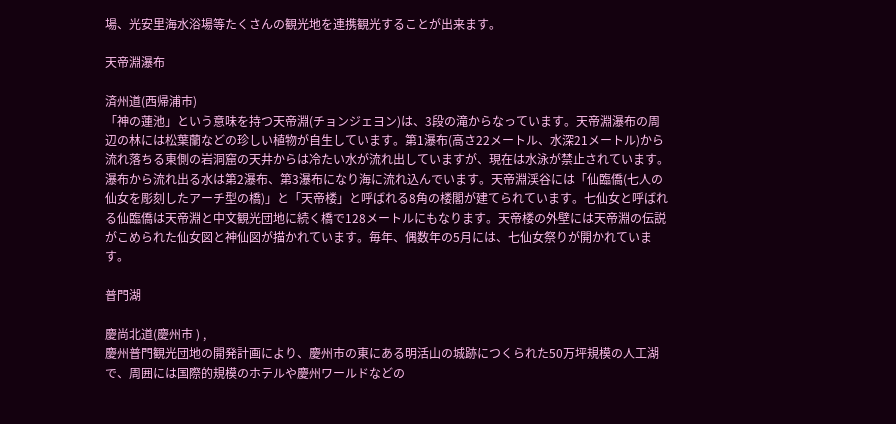場、光安里海水浴場等たくさんの観光地を連携観光することが出来ます。

天帝淵瀑布

済州道(西帰浦市)
「神の蓮池」という意味を持つ天帝淵(チョンジェヨン)は、3段の滝からなっています。天帝淵瀑布の周辺の林には松葉蘭などの珍しい植物が自生しています。第1瀑布(高さ22メートル、水深21メートル)から流れ落ちる東側の岩洞窟の天井からは冷たい水が流れ出していますが、現在は水泳が禁止されています。瀑布から流れ出る水は第2瀑布、第3瀑布になり海に流れ込んでいます。天帝淵渓谷には「仙臨僑(七人の仙女を彫刻したアーチ型の橋)」と「天帝楼」と呼ばれる8角の楼閣が建てられています。七仙女と呼ばれる仙臨僑は天帝淵と中文観光団地に続く橋で128メートルにもなります。天帝楼の外壁には天帝淵の伝説がこめられた仙女図と神仙図が描かれています。毎年、偶数年の5月には、七仙女祭りが開かれています。

普門湖

慶尚北道(慶州市 ) ,
慶州普門観光団地の開発計画により、慶州市の東にある明活山の城跡につくられた50万坪規模の人工湖で、周囲には国際的規模のホテルや慶州ワールドなどの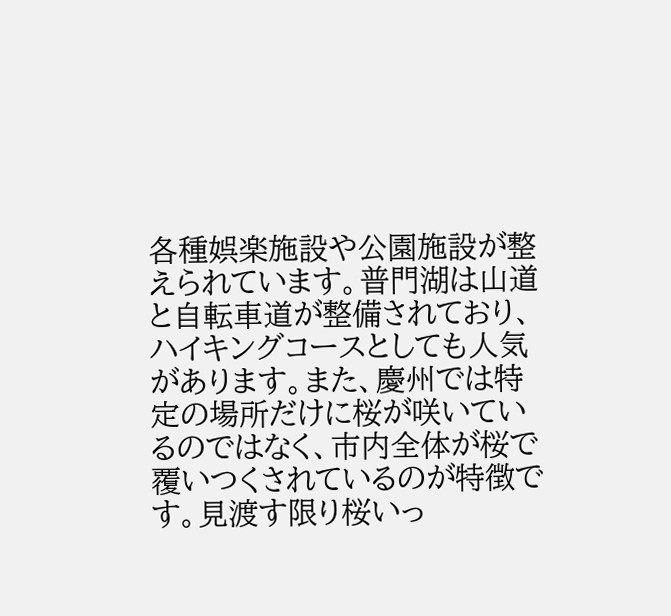各種娯楽施設や公園施設が整えられています。普門湖は山道と自転車道が整備されており、ハイキングコースとしても人気があります。また、慶州では特定の場所だけに桜が咲いているのではなく、市内全体が桜で覆いつくされているのが特徴です。見渡す限り桜いっ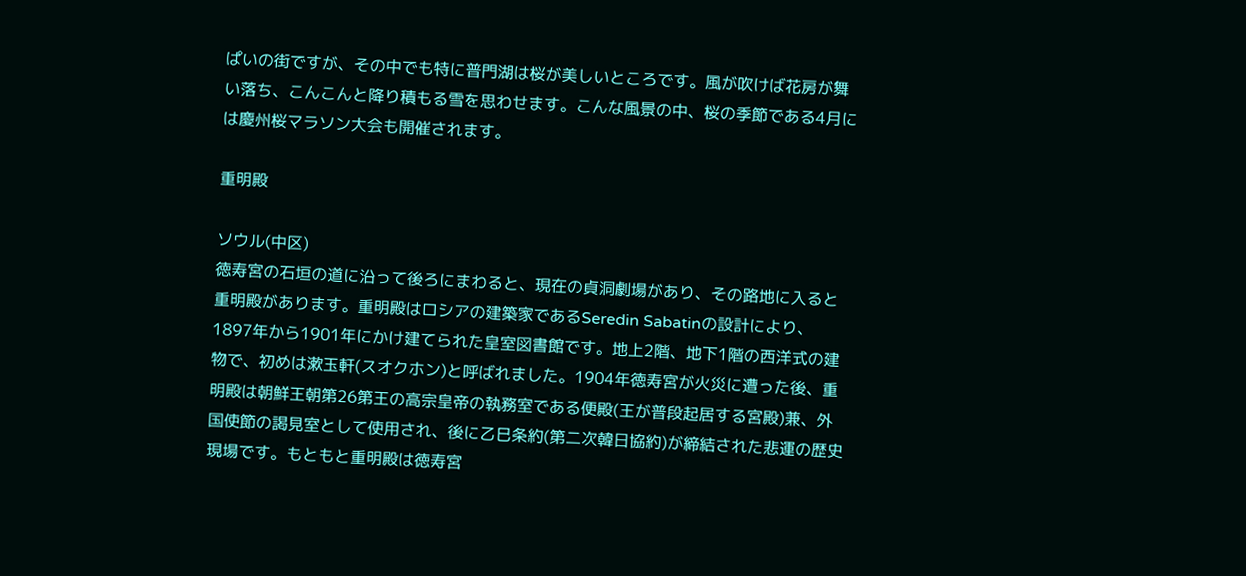ぱいの街ですが、その中でも特に普門湖は桜が美しいところです。風が吹けば花房が舞い落ち、こんこんと降り積もる雪を思わせます。こんな風景の中、桜の季節である4月には慶州桜マラソン大会も開催されます。

重明殿

ソウル(中区)
徳寿宮の石垣の道に沿って後ろにまわると、現在の貞洞劇場があり、その路地に入ると重明殿があります。重明殿はロシアの建築家であるSeredin Sabatinの設計により、1897年から1901年にかけ建てられた皇室図書館です。地上2階、地下1階の西洋式の建物で、初めは漱玉軒(スオクホン)と呼ばれました。1904年徳寿宮が火災に遭った後、重明殿は朝鮮王朝第26第王の高宗皇帝の執務室である便殿(王が普段起居する宮殿)兼、外国使節の謁見室として使用され、後に乙巳条約(第二次韓日協約)が締結された悲運の歴史現場です。もともと重明殿は徳寿宮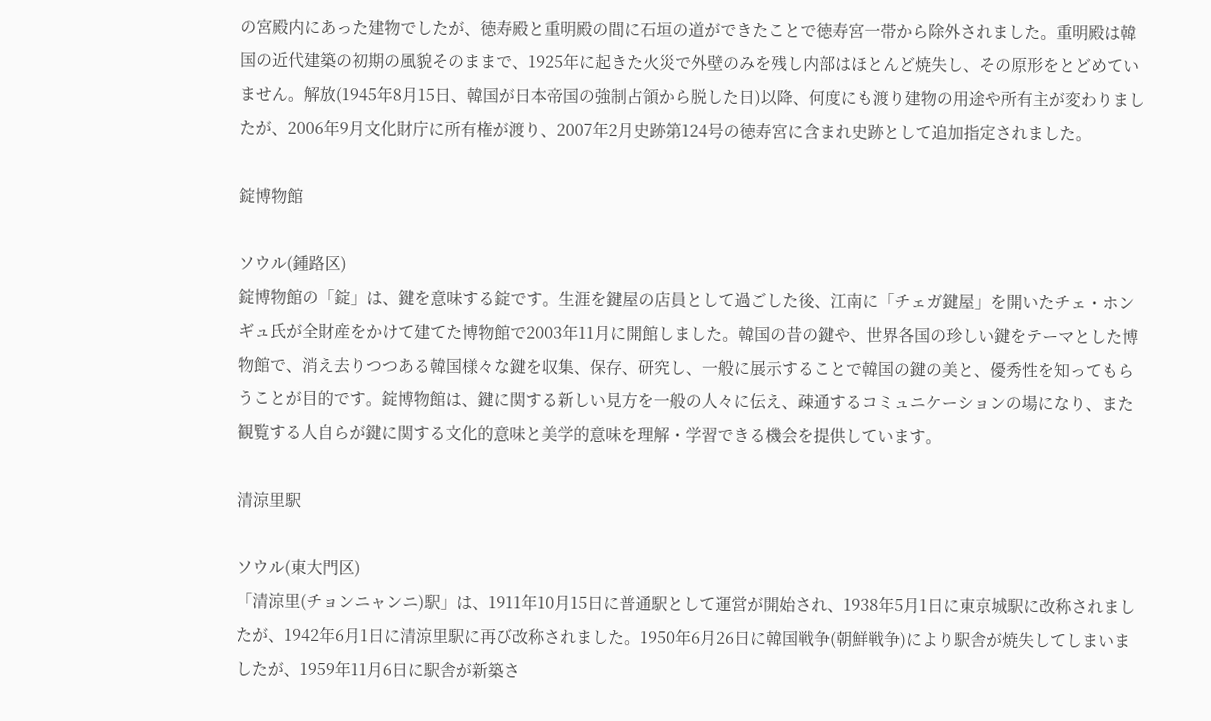の宮殿内にあった建物でしたが、徳寿殿と重明殿の間に石垣の道ができたことで徳寿宮一帯から除外されました。重明殿は韓国の近代建築の初期の風貌そのままで、1925年に起きた火災で外壁のみを残し内部はほとんど焼失し、その原形をとどめていません。解放(1945年8月15日、韓国が日本帝国の強制占領から脱した日)以降、何度にも渡り建物の用途や所有主が変わりましたが、2006年9月文化財庁に所有権が渡り、2007年2月史跡第124号の徳寿宮に含まれ史跡として追加指定されました。

錠博物館

ソウル(鍾路区)
錠博物館の「錠」は、鍵を意味する錠です。生涯を鍵屋の店員として過ごした後、江南に「チェガ鍵屋」を開いたチェ・ホンギュ氏が全財産をかけて建てた博物館で2003年11月に開館しました。韓国の昔の鍵や、世界各国の珍しい鍵をテーマとした博物館で、消え去りつつある韓国様々な鍵を収集、保存、研究し、一般に展示することで韓国の鍵の美と、優秀性を知ってもらうことが目的です。錠博物館は、鍵に関する新しい見方を一般の人々に伝え、疎通するコミュニケーションの場になり、また観覧する人自らが鍵に関する文化的意味と美学的意味を理解・学習できる機会を提供しています。

清涼里駅

ソウル(東大門区)
「清涼里(チョンニャンニ)駅」は、1911年10月15日に普通駅として運営が開始され、1938年5月1日に東京城駅に改称されましたが、1942年6月1日に清涼里駅に再び改称されました。1950年6月26日に韓国戦争(朝鮮戦争)により駅舎が焼失してしまいましたが、1959年11月6日に駅舎が新築さ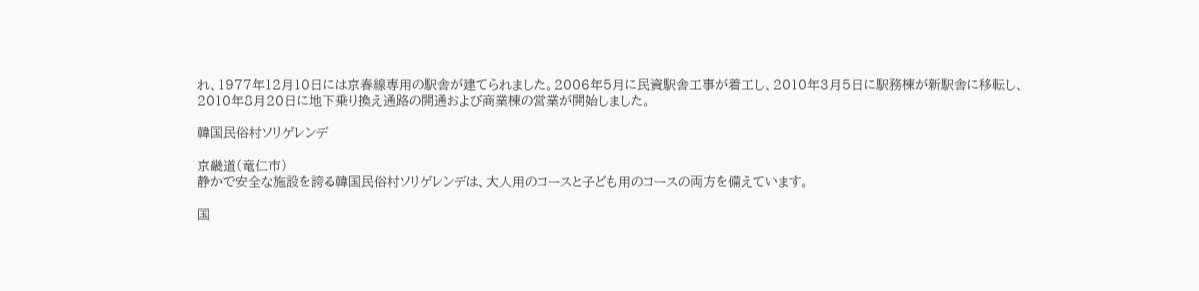れ、1977年12月10日には京春線専用の駅舎が建てられました。2006年5月に民資駅舎工事が着工し、2010年3月5日に駅務棟が新駅舎に移転し、2010年8月20日に地下乗り換え通路の開通および商業棟の営業が開始しました。

韓国民俗村ソリゲレンデ

京畿道(竜仁市)
静かで安全な施設を誇る韓国民俗村ソリゲレンデは、大人用のコースと子ども用のコースの両方を備えています。

国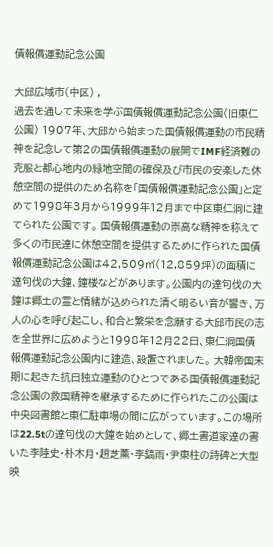債報償運動記念公園

大邱広域市(中区) ,
過去を通して未来を学ぶ国債報償運動記念公園(旧東仁公園) 1907年、大邱から始まった国債報償運動の市民精神を記念して第2の国債報償運動の展開でIMF経済難の克服と都心地内の緑地空間の確保及び市民の安楽した休憩空間の提供のため名称を「国債報償運動記念公園」と定めて1998年3月から1999年12月まで中区東仁洞に建てられた公園です。 国債報償運動の崇高な精神を称えて多くの市民達に休憩空間を提供するために作られた国債報償運動記念公園は42,509㎡(12,859坪)の面積に達句伐の大鐘、鐘楼などがあります。公園内の達句伐の大鐘は郷土の霊と情緒が込められた清く明るい音が響き、万人の心を呼び起こし、和合と繁栄を念願する大邱市民の志を全世界に広めようと1998年12月22日、東仁洞国債報償運動記念公園内に建造、設置されました。 大韓帝国末期に起きた抗日独立運動のひとつである国債報償運動記念公園の救国精神を継承するために作られたこの公園は中央図書館と東仁駐車場の間に広がっています。この場所は22.5tの達句伐の大鐘を始めとして、郷土書道家達の書いた李陸史・朴木月・趙芝薰・李鎬雨・尹東柱の詩碑と大型映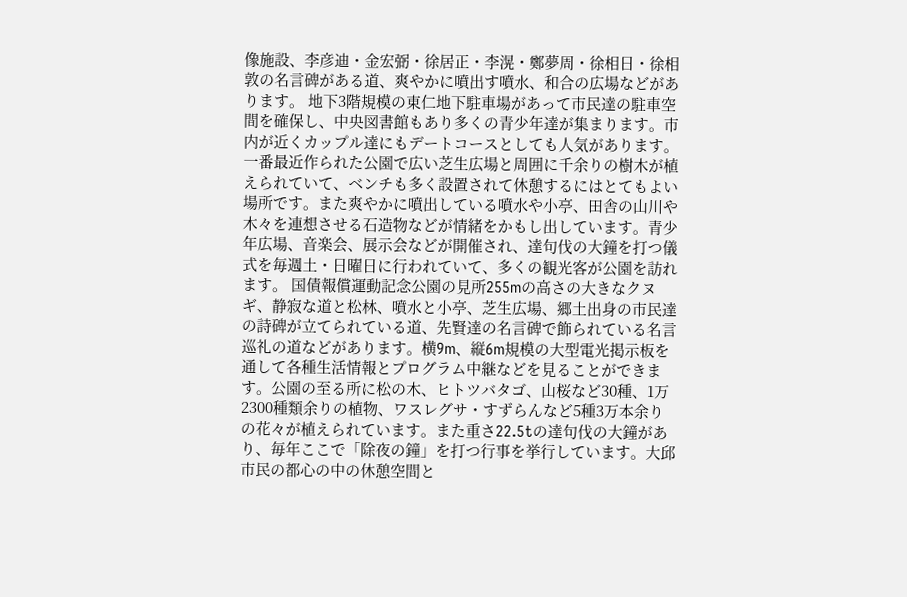像施設、李彦迪・金宏弼・徐居正・李滉・鄭夢周・徐相日・徐相敦の名言碑がある道、爽やかに噴出す噴水、和合の広場などがあります。 地下3階規模の東仁地下駐車場があって市民達の駐車空間を確保し、中央図書館もあり多くの青少年達が集まります。市内が近くカップル達にもデートコースとしても人気があります。一番最近作られた公園で広い芝生広場と周囲に千余りの樹木が植えられていて、ベンチも多く設置されて休憩するにはとてもよい場所です。また爽やかに噴出している噴水や小亭、田舎の山川や木々を連想させる石造物などが情緒をかもし出しています。青少年広場、音楽会、展示会などが開催され、達句伐の大鐘を打つ儀式を毎週土・日曜日に行われていて、多くの観光客が公園を訪れます。 国債報償運動記念公園の見所255mの高さの大きなクヌギ、静寂な道と松林、噴水と小亭、芝生広場、郷土出身の市民達の詩碑が立てられている道、先賢達の名言碑で飾られている名言巡礼の道などがあります。横9m、縦6m規模の大型電光掲示板を通して各種生活情報とプログラム中継などを見ることができます。公園の至る所に松の木、ヒトツバタゴ、山桜など30種、1万2300種類余りの植物、ワスレグサ・すずらんなど5種3万本余りの花々が植えられています。また重さ22.5tの達句伐の大鐘があり、毎年ここで「除夜の鐘」を打つ行事を挙行しています。大邱市民の都心の中の休憩空間と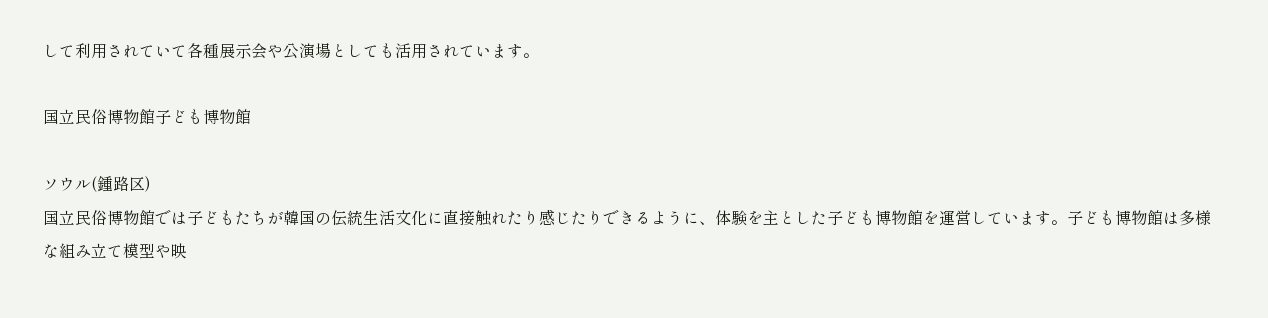して利用されていて各種展示会や公演場としても活用されています。

国立民俗博物館子ども博物館

ソウル(鍾路区)
国立民俗博物館では子どもたちが韓国の伝統生活文化に直接触れたり感じたりできるように、体験を主とした子ども博物館を運営しています。子ども博物館は多様な組み立て模型や映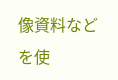像資料などを使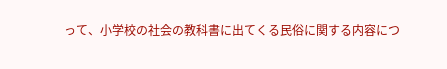って、小学校の社会の教科書に出てくる民俗に関する内容につ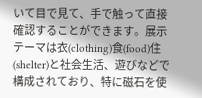いて目で見て、手で触って直接確認することができます。展示テーマは衣(clothing)食(food)住(shelter)と社会生活、遊びなどで構成されており、特に磁石を使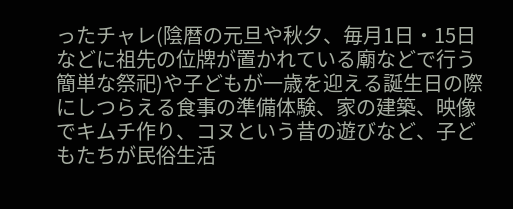ったチャレ(陰暦の元旦や秋夕、毎月1日・15日などに祖先の位牌が置かれている廟などで行う簡単な祭祀)や子どもが一歳を迎える誕生日の際にしつらえる食事の準備体験、家の建築、映像でキムチ作り、コヌという昔の遊びなど、子どもたちが民俗生活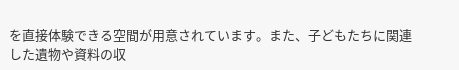を直接体験できる空間が用意されています。また、子どもたちに関連した遺物や資料の収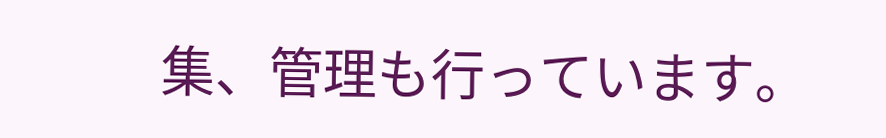集、管理も行っています。